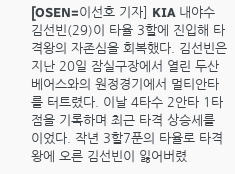[OSEN=이선호 기자] KIA 내야수 김선빈(29)이 타율 3할에 진입해 타격왕의 자존심을 회복했다. 김선빈은 지난 20일 잠실구장에서 열린 두산 베어스와의 원정경기에서 멀티안타를 터트렸다. 이날 4타수 2안타 1타점을 기록하며 최근 타격 상승세를 이었다. 작년 3할7푼의 타율로 타격왕에 오른 김선빈이 잃어버렸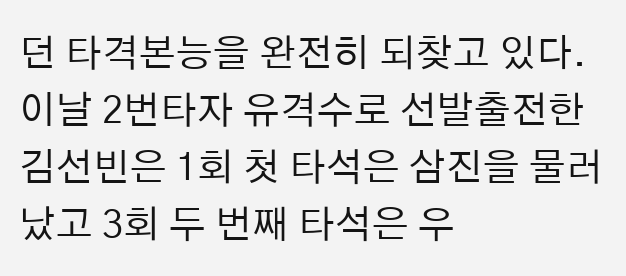던 타격본능을 완전히 되찾고 있다. 이날 2번타자 유격수로 선발출전한 김선빈은 1회 첫 타석은 삼진을 물러났고 3회 두 번째 타석은 우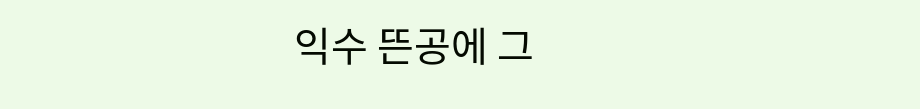익수 뜬공에 그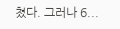쳤다. 그러나 6...